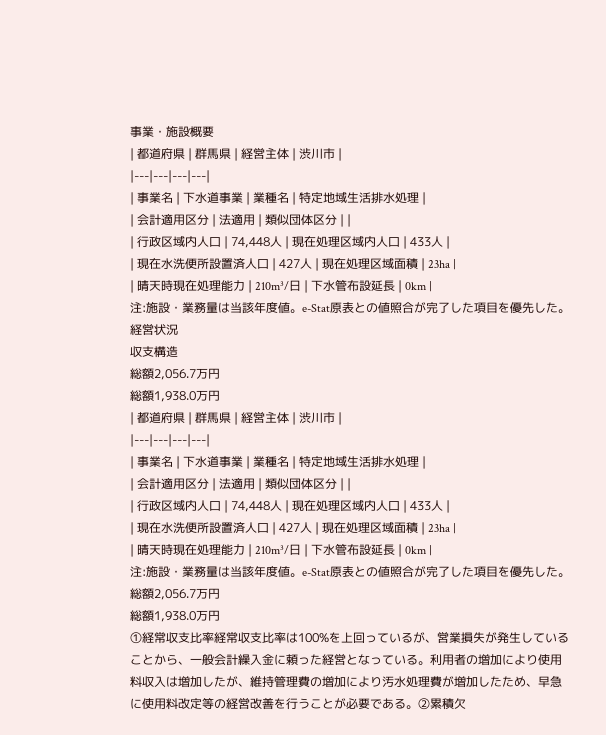事業・施設概要
| 都道府県 | 群馬県 | 経営主体 | 渋川市 |
|---|---|---|---|
| 事業名 | 下水道事業 | 業種名 | 特定地域生活排水処理 |
| 会計適用区分 | 法適用 | 類似団体区分 | |
| 行政区域内人口 | 74,448人 | 現在処理区域内人口 | 433人 |
| 現在水洗便所設置済人口 | 427人 | 現在処理区域面積 | 23ha |
| 晴天時現在処理能力 | 210m³/日 | 下水管布設延長 | 0km |
注:施設・業務量は当該年度値。e-Stat原表との値照合が完了した項目を優先した。
経営状況
収支構造
総額2,056.7万円
総額1,938.0万円
| 都道府県 | 群馬県 | 経営主体 | 渋川市 |
|---|---|---|---|
| 事業名 | 下水道事業 | 業種名 | 特定地域生活排水処理 |
| 会計適用区分 | 法適用 | 類似団体区分 | |
| 行政区域内人口 | 74,448人 | 現在処理区域内人口 | 433人 |
| 現在水洗便所設置済人口 | 427人 | 現在処理区域面積 | 23ha |
| 晴天時現在処理能力 | 210m³/日 | 下水管布設延長 | 0km |
注:施設・業務量は当該年度値。e-Stat原表との値照合が完了した項目を優先した。
総額2,056.7万円
総額1,938.0万円
①経常収支比率経常収支比率は100%を上回っているが、営業損失が発生していることから、一般会計繰入金に頼った経営となっている。利用者の増加により使用料収入は増加したが、維持管理費の増加により汚水処理費が増加したため、早急に使用料改定等の経営改善を行うことが必要である。②累積欠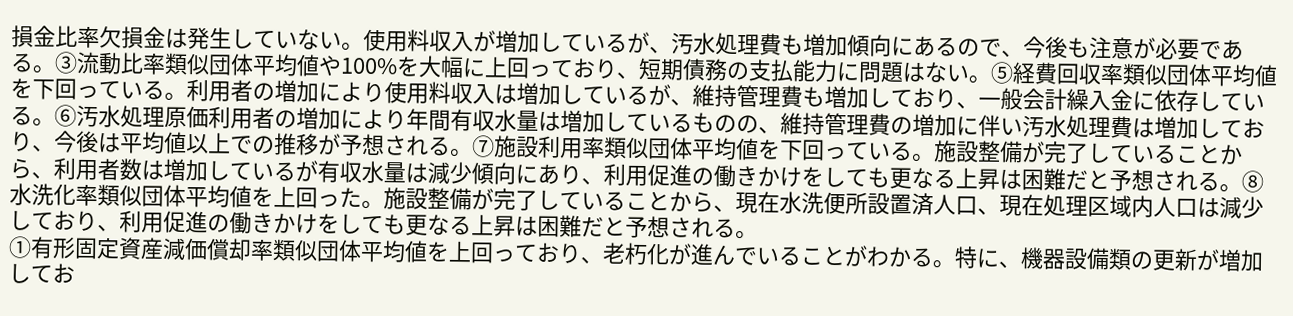損金比率欠損金は発生していない。使用料収入が増加しているが、汚水処理費も増加傾向にあるので、今後も注意が必要である。③流動比率類似団体平均値や100%を大幅に上回っており、短期債務の支払能力に問題はない。⑤経費回収率類似団体平均値を下回っている。利用者の増加により使用料収入は増加しているが、維持管理費も増加しており、一般会計繰入金に依存している。⑥汚水処理原価利用者の増加により年間有収水量は増加しているものの、維持管理費の増加に伴い汚水処理費は増加しており、今後は平均値以上での推移が予想される。⑦施設利用率類似団体平均値を下回っている。施設整備が完了していることから、利用者数は増加しているが有収水量は減少傾向にあり、利用促進の働きかけをしても更なる上昇は困難だと予想される。⑧水洗化率類似団体平均値を上回った。施設整備が完了していることから、現在水洗便所設置済人口、現在処理区域内人口は減少しており、利用促進の働きかけをしても更なる上昇は困難だと予想される。
①有形固定資産減価償却率類似団体平均値を上回っており、老朽化が進んでいることがわかる。特に、機器設備類の更新が増加してお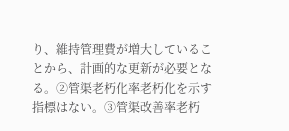り、維持管理費が増大していることから、計画的な更新が必要となる。②管渠老朽化率老朽化を示す指標はない。③管渠改善率老朽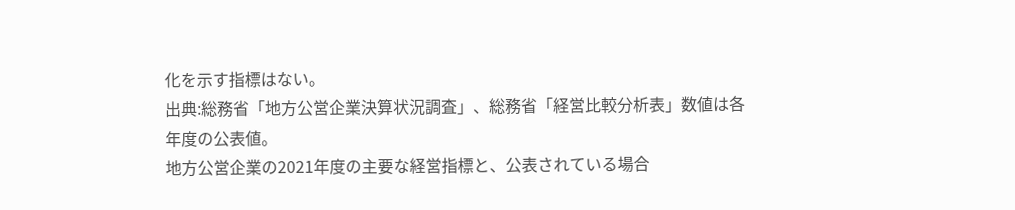化を示す指標はない。
出典:総務省「地方公営企業決算状況調査」、総務省「経営比較分析表」数値は各年度の公表値。
地方公営企業の2021年度の主要な経営指標と、公表されている場合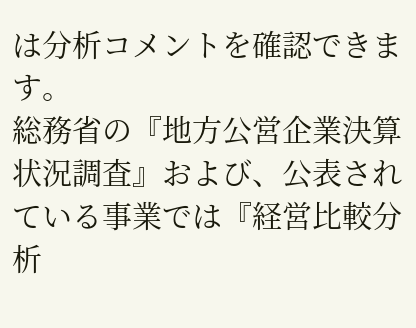は分析コメントを確認できます。
総務省の『地方公営企業決算状況調査』および、公表されている事業では『経営比較分析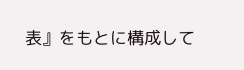表』をもとに構成して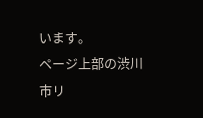います。
ページ上部の渋川市リ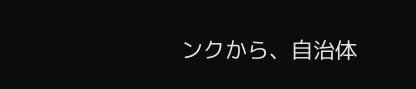ンクから、自治体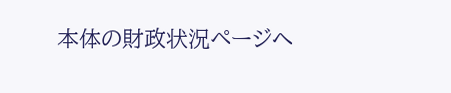本体の財政状況ページへ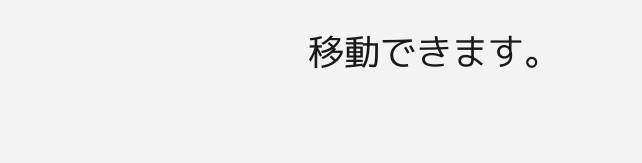移動できます。